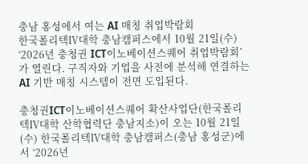충남 홍성에서 여는 AI 매칭 취업박람회
한국폴리텍Ⅳ대학 충남캠퍼스에서 10월 21일(수) ‘2026년 충청권 ICT이노베이션스퀘어 취업박람회’가 열린다. 구직자와 기업을 사전에 분석해 연결하는 AI 기반 매칭 시스템이 전면 도입된다.

충청권ICT이노베이션스퀘어 확산사업단(한국폴리텍Ⅳ대학 산학협력단 충남지소)이 오는 10월 21일(수) 한국폴리텍Ⅳ대학 충남캠퍼스(충남 홍성군)에서 ‘2026년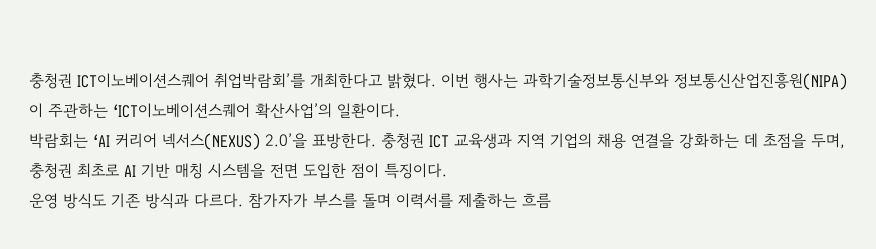충청권 ICT이노베이션스퀘어 취업박람회’를 개최한다고 밝혔다. 이번 행사는 과학기술정보통신부와 정보통신산업진흥원(NIPA)이 주관하는 ‘ICT이노베이션스퀘어 확산사업’의 일환이다.
박람회는 ‘AI 커리어 넥서스(NEXUS) 2.0’을 표방한다. 충청권 ICT 교육생과 지역 기업의 채용 연결을 강화하는 데 초점을 두며, 충청권 최초로 AI 기반 매칭 시스템을 전면 도입한 점이 특징이다.
운영 방식도 기존 방식과 다르다. 참가자가 부스를 돌며 이력서를 제출하는 흐름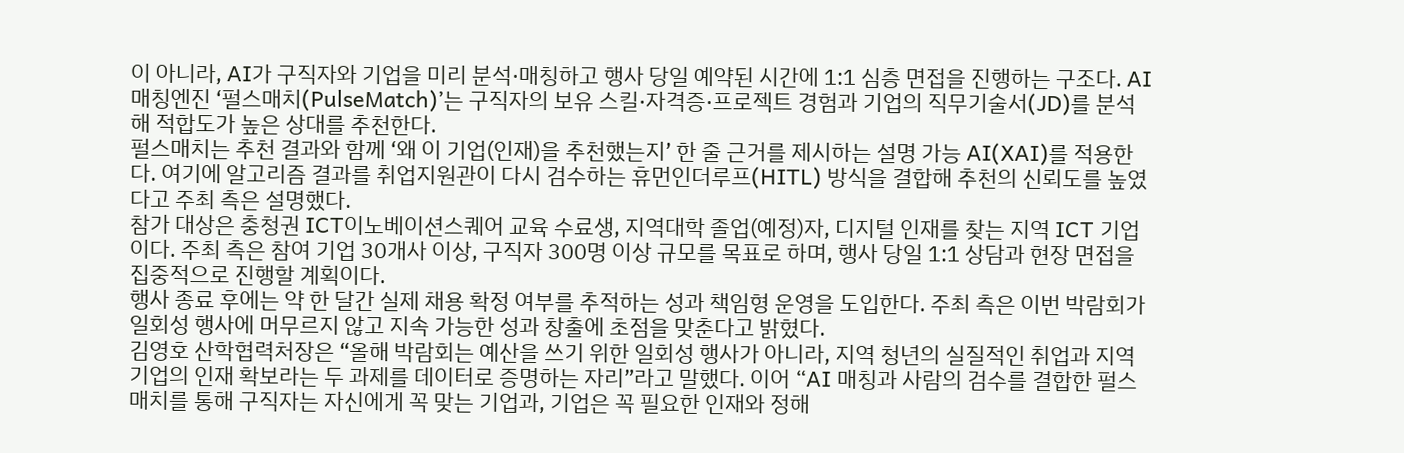이 아니라, AI가 구직자와 기업을 미리 분석·매칭하고 행사 당일 예약된 시간에 1:1 심층 면접을 진행하는 구조다. AI 매칭엔진 ‘펄스매치(PulseMatch)’는 구직자의 보유 스킬·자격증·프로젝트 경험과 기업의 직무기술서(JD)를 분석해 적합도가 높은 상대를 추천한다.
펄스매치는 추천 결과와 함께 ‘왜 이 기업(인재)을 추천했는지’ 한 줄 근거를 제시하는 설명 가능 AI(XAI)를 적용한다. 여기에 알고리즘 결과를 취업지원관이 다시 검수하는 휴먼인더루프(HITL) 방식을 결합해 추천의 신뢰도를 높였다고 주최 측은 설명했다.
참가 대상은 충청권 ICT이노베이션스퀘어 교육 수료생, 지역대학 졸업(예정)자, 디지털 인재를 찾는 지역 ICT 기업이다. 주최 측은 참여 기업 30개사 이상, 구직자 300명 이상 규모를 목표로 하며, 행사 당일 1:1 상담과 현장 면접을 집중적으로 진행할 계획이다.
행사 종료 후에는 약 한 달간 실제 채용 확정 여부를 추적하는 성과 책임형 운영을 도입한다. 주최 측은 이번 박람회가 일회성 행사에 머무르지 않고 지속 가능한 성과 창출에 초점을 맞춘다고 밝혔다.
김영호 산학협력처장은 “올해 박람회는 예산을 쓰기 위한 일회성 행사가 아니라, 지역 청년의 실질적인 취업과 지역 기업의 인재 확보라는 두 과제를 데이터로 증명하는 자리”라고 말했다. 이어 “AI 매칭과 사람의 검수를 결합한 펄스매치를 통해 구직자는 자신에게 꼭 맞는 기업과, 기업은 꼭 필요한 인재와 정해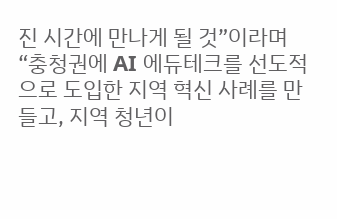진 시간에 만나게 될 것”이라며 “충청권에 AI 에듀테크를 선도적으로 도입한 지역 혁신 사례를 만들고, 지역 청년이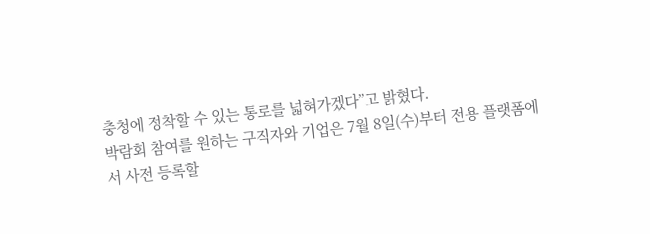충청에 정착할 수 있는 통로를 넓혀가겠다”고 밝혔다.
박람회 참여를 원하는 구직자와 기업은 7월 8일(수)부터 전용 플랫폼에서 사전 등록할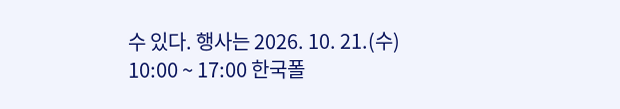수 있다. 행사는 2026. 10. 21.(수) 10:00 ~ 17:00 한국폴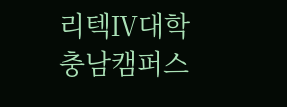리텍Ⅳ대학 충남캠퍼스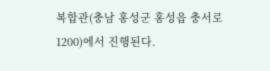복합관(충남 홍성군 홍성읍 충서로 1200)에서 진행된다.